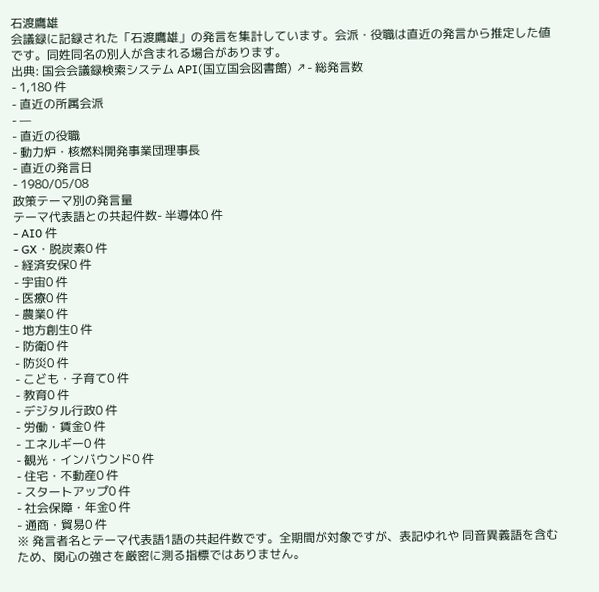石渡鷹雄
会議録に記録された「石渡鷹雄」の発言を集計しています。会派・役職は直近の発言から推定した値です。同姓同名の別人が含まれる場合があります。
出典: 国会会議録検索システム API(国立国会図書館) ↗- 総発言数
- 1,180 件
- 直近の所属会派
- —
- 直近の役職
- 動力炉・核燃料開発事業団理事長
- 直近の発言日
- 1980/05/08
政策テーマ別の発言量
テーマ代表語との共起件数- 半導体0 件
- AI0 件
- GX・脱炭素0 件
- 経済安保0 件
- 宇宙0 件
- 医療0 件
- 農業0 件
- 地方創生0 件
- 防衛0 件
- 防災0 件
- こども・子育て0 件
- 教育0 件
- デジタル行政0 件
- 労働・賃金0 件
- エネルギー0 件
- 観光・インバウンド0 件
- 住宅・不動産0 件
- スタートアップ0 件
- 社会保障・年金0 件
- 通商・貿易0 件
※ 発言者名とテーマ代表語1語の共起件数です。全期間が対象ですが、表記ゆれや 同音異義語を含むため、関心の強さを厳密に測る指標ではありません。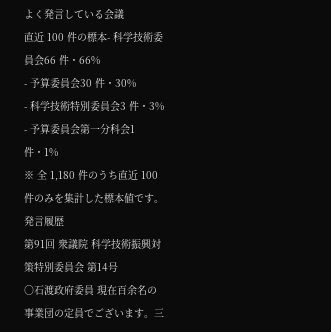よく発言している会議
直近 100 件の標本- 科学技術委員会66 件・66%
- 予算委員会30 件・30%
- 科学技術特別委員会3 件・3%
- 予算委員会第一分科会1 件・1%
※ 全 1,180 件のうち直近 100 件のみを集計した標本値です。
発言履歴
第91回 衆議院 科学技術振興対策特別委員会 第14号
○石渡政府委員 現在百余名の事業団の定員でございます。三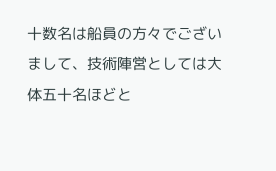十数名は船員の方々でございまして、技術陣営としては大体五十名ほどと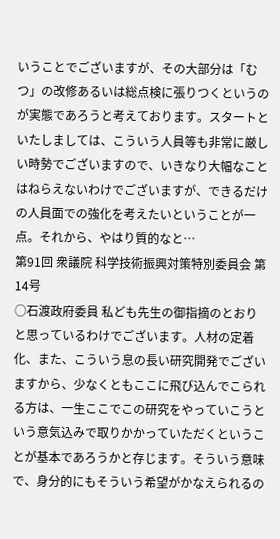いうことでございますが、その大部分は「むつ」の改修あるいは総点検に張りつくというのが実態であろうと考えております。スタートといたしましては、こういう人員等も非常に厳しい時勢でございますので、いきなり大幅なことはねらえないわけでございますが、できるだけの人員面での強化を考えたいということが一点。それから、やはり質的なと…
第91回 衆議院 科学技術振興対策特別委員会 第14号
○石渡政府委員 私ども先生の御指摘のとおりと思っているわけでございます。人材の定着化、また、こういう息の長い研究開発でございますから、少なくともここに飛び込んでこられる方は、一生ここでこの研究をやっていこうという意気込みで取りかかっていただくということが基本であろうかと存じます。そういう意味で、身分的にもそういう希望がかなえられるの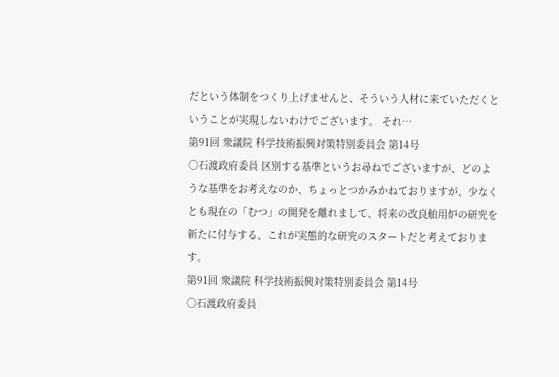だという体制をつくり上げませんと、そういう人材に来ていただくということが実現しないわけでございます。 それ…
第91回 衆議院 科学技術振興対策特別委員会 第14号
○石渡政府委員 区別する基準というお尋ねでございますが、どのような基準をお考えなのか、ちょっとつかみかねておりますが、少なくとも現在の「むつ」の開発を離れまして、将来の改良舶用炉の研究を新たに付与する、これが実態的な研究のスタートだと考えております。
第91回 衆議院 科学技術振興対策特別委員会 第14号
○石渡政府委員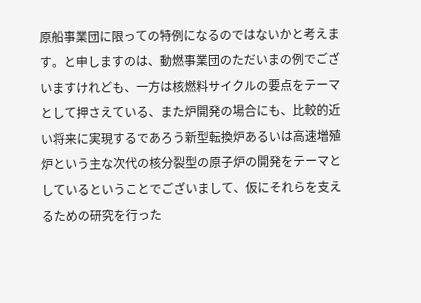原船事業団に限っての特例になるのではないかと考えます。と申しますのは、動燃事業団のただいまの例でございますけれども、一方は核燃料サイクルの要点をテーマとして押さえている、また炉開発の場合にも、比較的近い将来に実現するであろう新型転換炉あるいは高速増殖炉という主な次代の核分裂型の原子炉の開発をテーマとしているということでございまして、仮にそれらを支えるための研究を行った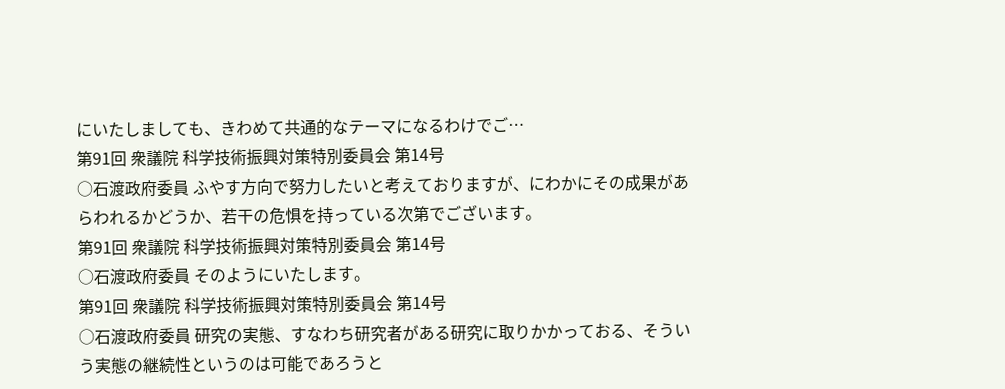にいたしましても、きわめて共通的なテーマになるわけでご…
第91回 衆議院 科学技術振興対策特別委員会 第14号
○石渡政府委員 ふやす方向で努力したいと考えておりますが、にわかにその成果があらわれるかどうか、若干の危惧を持っている次第でございます。
第91回 衆議院 科学技術振興対策特別委員会 第14号
○石渡政府委員 そのようにいたします。
第91回 衆議院 科学技術振興対策特別委員会 第14号
○石渡政府委員 研究の実態、すなわち研究者がある研究に取りかかっておる、そういう実態の継続性というのは可能であろうと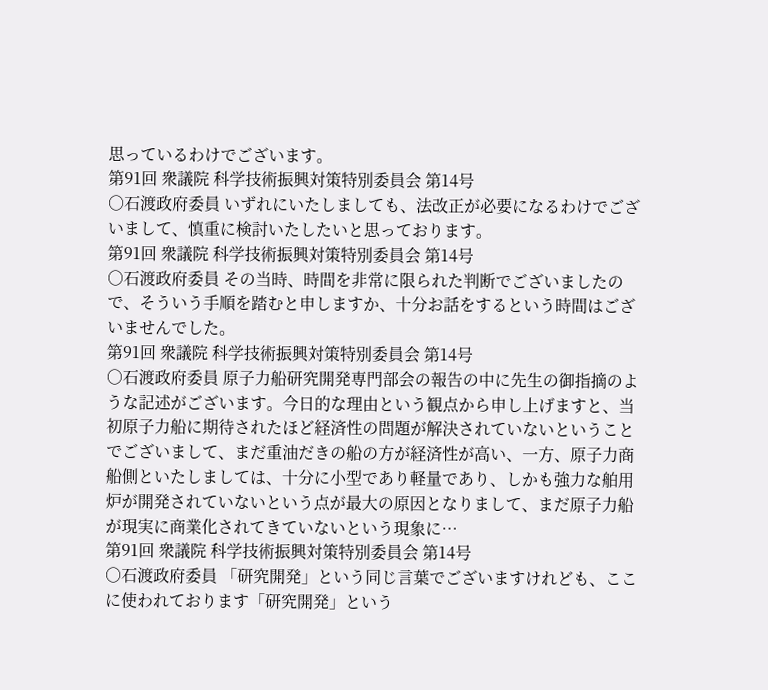思っているわけでございます。
第91回 衆議院 科学技術振興対策特別委員会 第14号
○石渡政府委員 いずれにいたしましても、法改正が必要になるわけでございまして、慎重に検討いたしたいと思っております。
第91回 衆議院 科学技術振興対策特別委員会 第14号
○石渡政府委員 その当時、時間を非常に限られた判断でございましたので、そういう手順を踏むと申しますか、十分お話をするという時間はございませんでした。
第91回 衆議院 科学技術振興対策特別委員会 第14号
○石渡政府委員 原子力船研究開発専門部会の報告の中に先生の御指摘のような記述がございます。今日的な理由という観点から申し上げますと、当初原子力船に期待されたほど経済性の問題が解決されていないということでございまして、まだ重油だきの船の方が経済性が高い、一方、原子力商船側といたしましては、十分に小型であり軽量であり、しかも強力な舶用炉が開発されていないという点が最大の原因となりまして、まだ原子力船が現実に商業化されてきていないという現象に…
第91回 衆議院 科学技術振興対策特別委員会 第14号
○石渡政府委員 「研究開発」という同じ言葉でございますけれども、ここに使われております「研究開発」という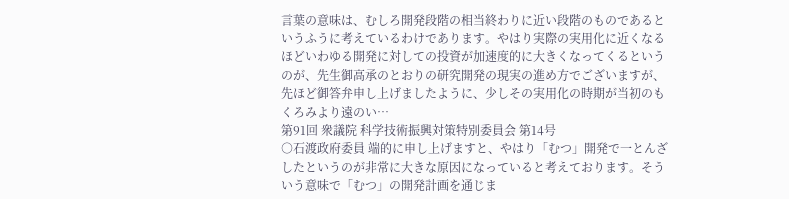言葉の意味は、むしろ開発段階の相当終わりに近い段階のものであるというふうに考えているわけであります。やはり実際の実用化に近くなるほどいわゆる開発に対しての投資が加速度的に大きくなってくるというのが、先生御高承のとおりの研究開発の現実の進め方でございますが、先ほど御答弁申し上げましたように、少しその実用化の時期が当初のもくろみより遠のい…
第91回 衆議院 科学技術振興対策特別委員会 第14号
○石渡政府委員 端的に申し上げますと、やはり「むつ」開発で一とんざしたというのが非常に大きな原因になっていると考えております。そういう意味で「むつ」の開発計画を通じま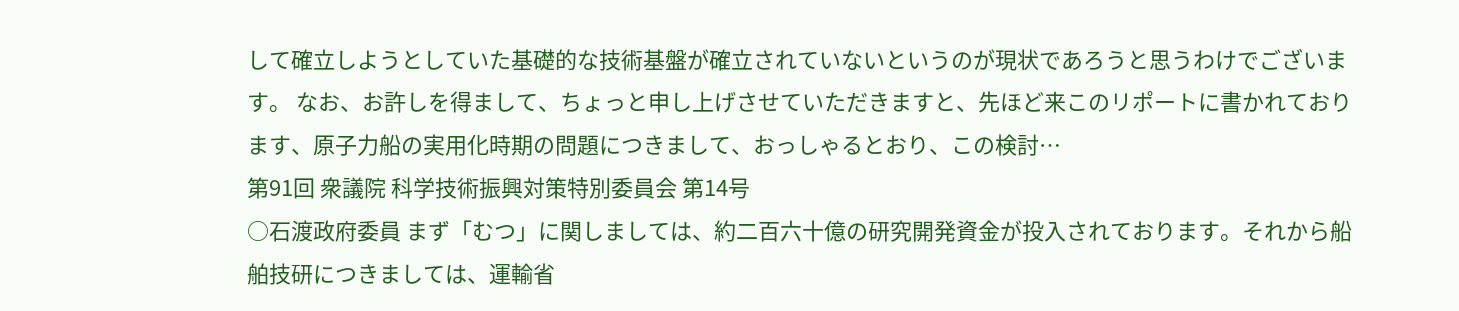して確立しようとしていた基礎的な技術基盤が確立されていないというのが現状であろうと思うわけでございます。 なお、お許しを得まして、ちょっと申し上げさせていただきますと、先ほど来このリポートに書かれております、原子力船の実用化時期の問題につきまして、おっしゃるとおり、この検討…
第91回 衆議院 科学技術振興対策特別委員会 第14号
○石渡政府委員 まず「むつ」に関しましては、約二百六十億の研究開発資金が投入されております。それから船舶技研につきましては、運輸省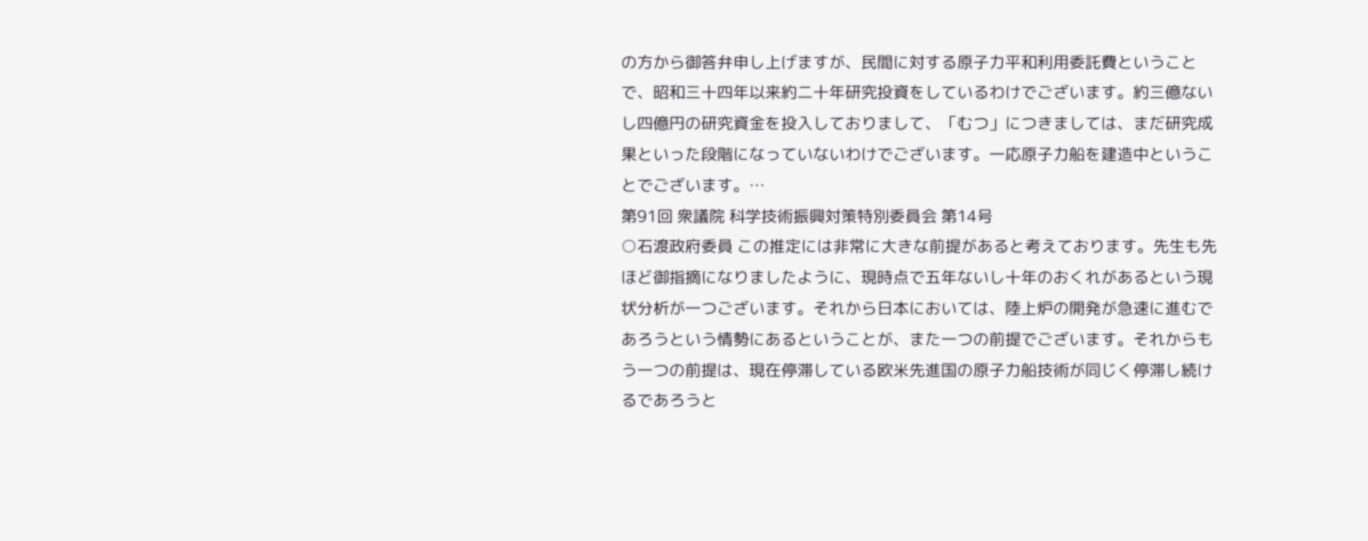の方から御答弁申し上げますが、民間に対する原子力平和利用委託費ということで、昭和三十四年以来約二十年研究投資をしているわけでございます。約三億ないし四億円の研究資金を投入しておりまして、「むつ」につきましては、まだ研究成果といった段階になっていないわけでございます。一応原子力船を建造中ということでございます。…
第91回 衆議院 科学技術振興対策特別委員会 第14号
○石渡政府委員 この推定には非常に大きな前提があると考えております。先生も先ほど御指摘になりましたように、現時点で五年ないし十年のおくれがあるという現状分析が一つございます。それから日本においては、陸上炉の開発が急速に進むであろうという情勢にあるということが、また一つの前提でございます。それからもう一つの前提は、現在停滞している欧米先進国の原子力船技術が同じく停滞し続けるであろうと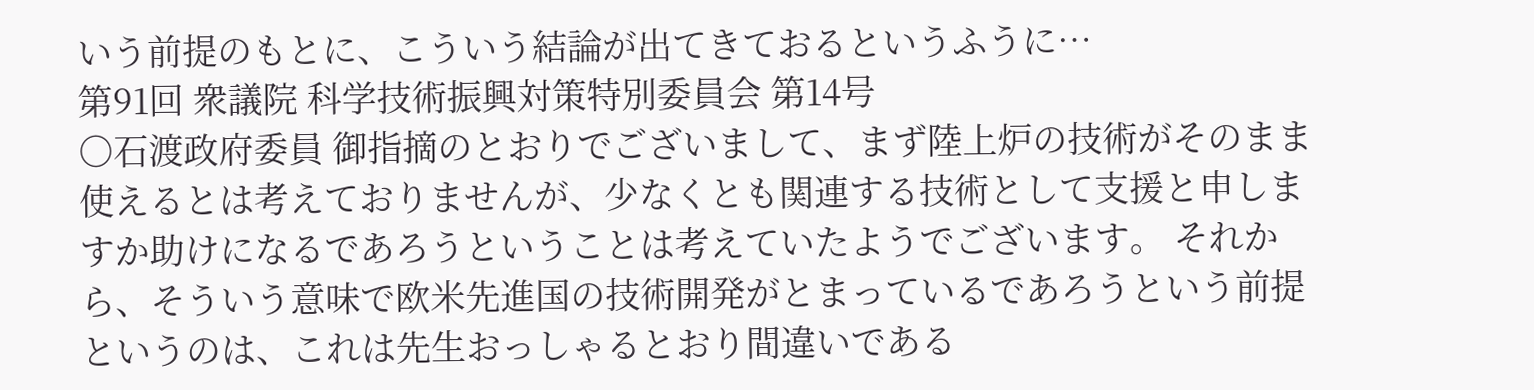いう前提のもとに、こういう結論が出てきておるというふうに…
第91回 衆議院 科学技術振興対策特別委員会 第14号
○石渡政府委員 御指摘のとおりでございまして、まず陸上炉の技術がそのまま使えるとは考えておりませんが、少なくとも関連する技術として支援と申しますか助けになるであろうということは考えていたようでございます。 それから、そういう意味で欧米先進国の技術開発がとまっているであろうという前提というのは、これは先生おっしゃるとおり間違いである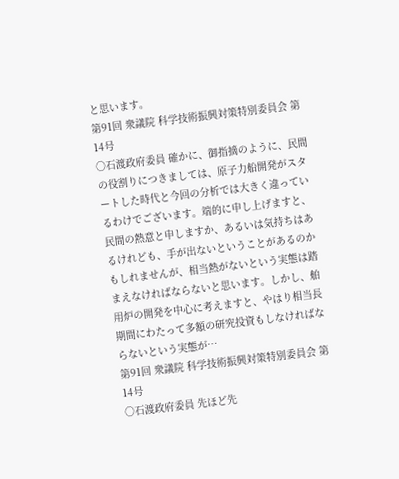と思います。
第91回 衆議院 科学技術振興対策特別委員会 第14号
○石渡政府委員 確かに、御指摘のように、民間の役割りにつきましては、原子力船開発がスタートした時代と今回の分析では大きく違っているわけでございます。端的に申し上げますと、民間の熱意と申しますか、あるいは気持ちはあるけれども、手が出ないということがあるのかもしれませんが、相当熱がないという実態は踏まえなければならないと思います。しかし、舶用炉の開発を中心に考えますと、やはり相当長期間にわたって多額の研究投資もしなければならないという実態が…
第91回 衆議院 科学技術振興対策特別委員会 第14号
○石渡政府委員 先ほど先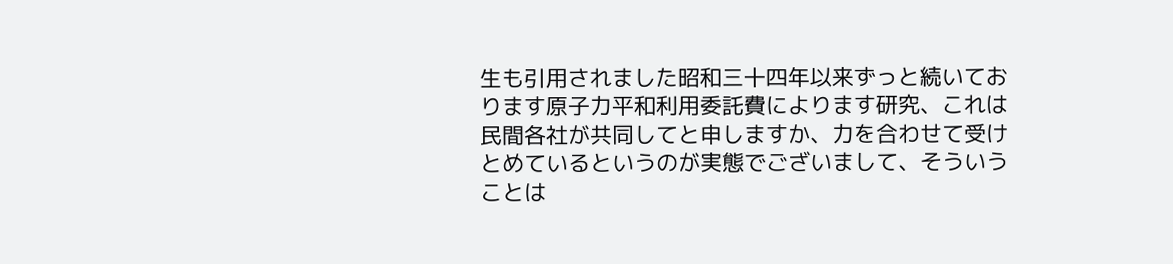生も引用されました昭和三十四年以来ずっと続いております原子力平和利用委託費によります研究、これは民間各社が共同してと申しますか、力を合わせて受けとめているというのが実態でございまして、そういうことは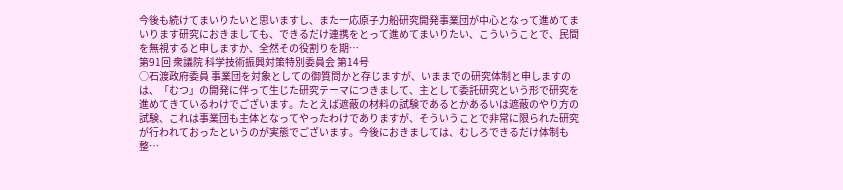今後も続けてまいりたいと思いますし、また一応原子力船研究開発事業団が中心となって進めてまいります研究におきましても、できるだけ連携をとって進めてまいりたい、こういうことで、民間を無視すると申しますか、全然その役割りを期…
第91回 衆議院 科学技術振興対策特別委員会 第14号
○石渡政府委員 事業団を対象としての御質問かと存じますが、いままでの研究体制と申しますのは、「むつ」の開発に伴って生じた研究テーマにつきまして、主として委託研究という形で研究を進めてきているわけでございます。たとえば遮蔽の材料の試験であるとかあるいは遮蔽のやり方の試験、これは事業団も主体となってやったわけでありますが、そういうことで非常に限られた研究が行われておったというのが実態でございます。今後におきましては、むしろできるだけ体制も整…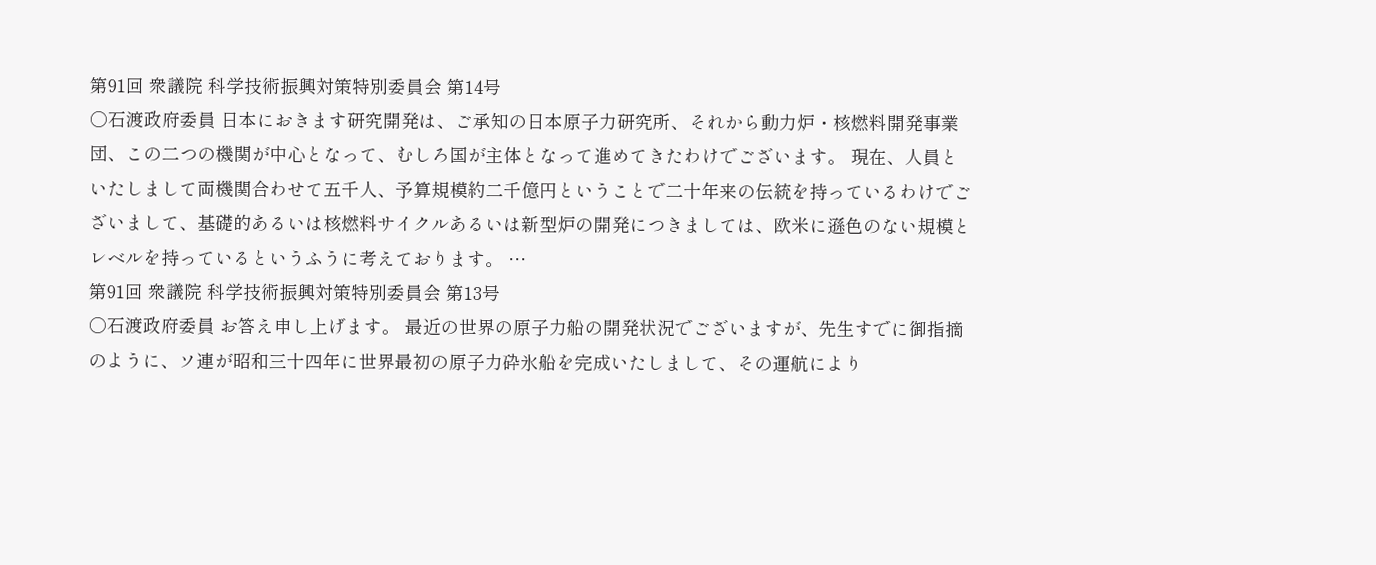第91回 衆議院 科学技術振興対策特別委員会 第14号
○石渡政府委員 日本におきます研究開発は、ご承知の日本原子力研究所、それから動力炉・核燃料開発事業団、この二つの機関が中心となって、むしろ国が主体となって進めてきたわけでございます。 現在、人員といたしまして両機関合わせて五千人、予算規模約二千億円ということで二十年来の伝統を持っているわけでございまして、基礎的あるいは核燃料サイクルあるいは新型炉の開発につきましては、欧米に遜色のない規模とレベルを持っているというふうに考えております。 …
第91回 衆議院 科学技術振興対策特別委員会 第13号
○石渡政府委員 お答え申し上げます。 最近の世界の原子力船の開発状況でございますが、先生すでに御指摘のように、ソ連が昭和三十四年に世界最初の原子力砕氷船を完成いたしまして、その運航により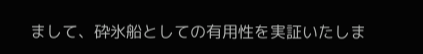まして、砕氷船としての有用性を実証いたしま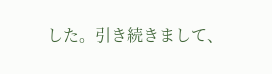した。引き続きまして、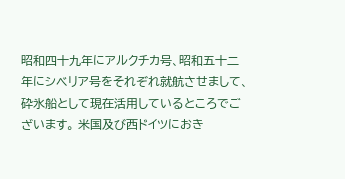昭和四十九年にアルクチカ号、昭和五十二年にシベリア号をそれぞれ就航させまして、砕氷船として現在活用しているところでございます。 米国及び西ドイツにおき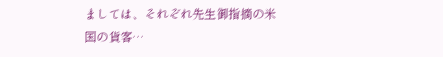ましては、それぞれ先生御指摘の米国の貨客…